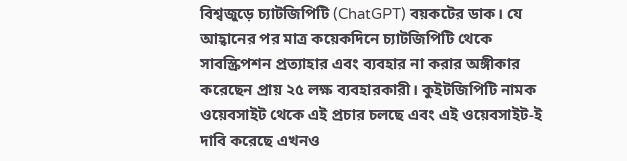বিশ্বজুড়ে চ্যাটজিপিটি (ChatGPT) বয়কটের ডাক। যে আহ্বানের পর মাত্র কয়েকদিনে চ্যাটজিপিটি থেকে সাবস্ক্রিপশন প্রত্যাহার এবং ব্যবহার না করার অঙ্গীকার করেছেন প্রায় ২৫ লক্ষ ব্যবহারকারী। কুইটজিপিটি নামক ওয়েবসাইট থেকে এই প্রচার চলছে এবং এই ওয়েবসাইট-ই দাবি করেছে এখনও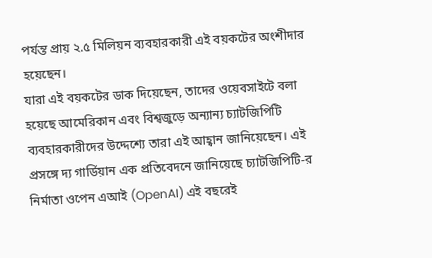পর্যন্ত প্রায় ২.৫ মিলিয়ন ব্যবহারকারী এই বয়কটের অংশীদার হয়েছেন।
যারা এই বয়কটের ডাক দিয়েছেন, তাদের ওয়েবসাইটে বলা হয়েছে আমেরিকান এবং বিশ্বজুড়ে অন্যান্য চ্যাটজিপিটি ব্যবহারকারীদের উদ্দেশ্যে তারা এই আহ্বান জানিয়েছেন। এই প্রসঙ্গে দ্য গার্ডিয়ান এক প্রতিবেদনে জানিয়েছে চ্যাটজিপিটি-র নির্মাতা ওপেন এআই (OpenAI) এই বছরেই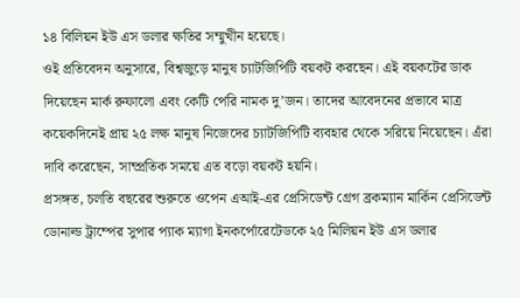১৪ বিলিয়ন ইউ এস ডলার ক্ষতির সম্মুখীন হয়েছে।
ওই প্রতিবেদন অনুসারে, বিশ্বজুড়ে মানুষ চ্যাটজিপিটি বয়কট করছেন। এই বয়কটের ডাক দিয়েছেন মার্ক রুফালো এবং কেটি পেরি নামক দু’জন। তাদের আবেদনের প্রভাবে মাত্র কয়েকদিনেই প্রায় ২৫ লক্ষ মানুষ নিজেদের চ্যাটজিপিটি ব্যবহার থেকে সরিয়ে নিয়েছেন। এঁরা দাবি করেছেন, সাম্প্রতিক সময়ে এত বড়ো বয়কট হয়নি।
প্রসঙ্গত, চলতি বছরের শুরুতে ওপেন এআই-এর প্রেসিডেন্ট গ্রেগ ব্রকম্যান মার্কিন প্রেসিডেন্ট ডোনাল্ড ট্রাম্পের সুপার প্যাক ম্যাগা ইনকর্পোরেটেডকে ২৫ মিলিয়ন ইউ এস ডলার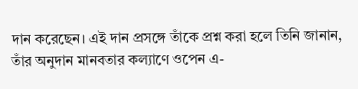দান করেছেন। এই দান প্রসঙ্গে তাঁকে প্রশ্ন করা হলে তিনি জানান, তাঁর অনুদান মানবতার কল্যাণে ওপেন এ-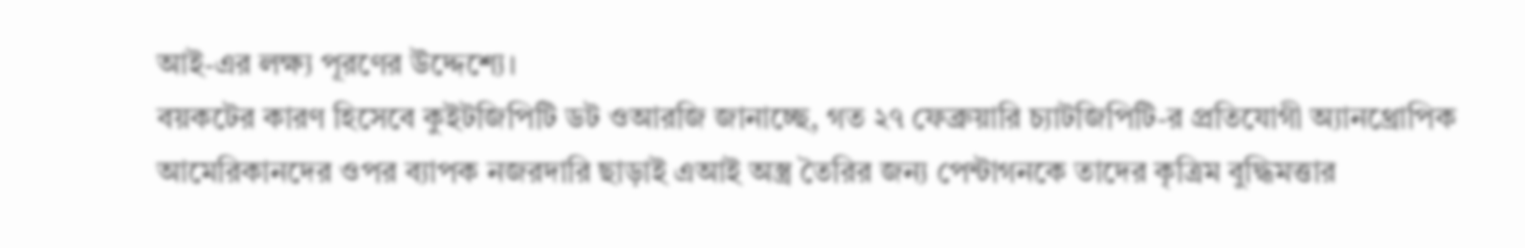আই-এর লক্ষ্য পূরণের উদ্দেশ্যে।
বয়কটের কারণ হিসেবে কুইটজিপিটি ডট ওআরজি জানাচ্ছে, গত ২৭ ফেব্রুয়ারি চ্যাটজিপিটি-র প্রতিযোগী অ্যানথ্রোপিক আমেরিকানদের ওপর ব্যাপক নজরদারি ছাড়াই এআই অস্ত্র তৈরির জন্য পেন্টাগনকে তাদের কৃত্রিম বুদ্ধিমত্তার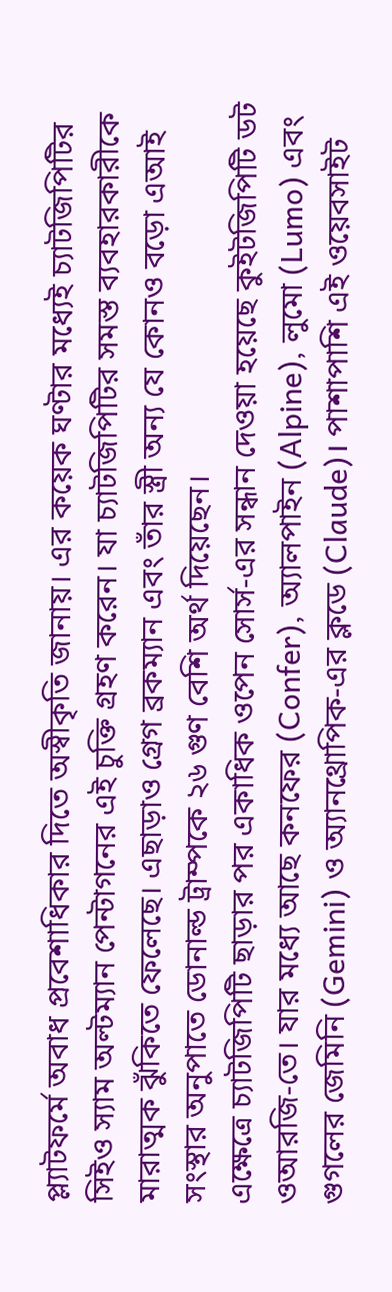প্ল্যাটফর্মে অবাধ প্রবেশাধিকার দিতে অস্বীকৃতি জানায়। এর কয়েক ঘণ্টার মধ্যেই চ্যাটজিপিটির সিইও স্যাম অল্টম্যান পেন্টাগনের এই চুক্তি গ্রহণ করেন। যা চ্যাটজিপিটির সমস্ত ব্যবহারকারীকে মারাত্মক ঝুঁকিতে ফেলেছে। এছাড়াও গ্রেগ ব্রকম্যান এবং তাঁর স্ত্রী অন্য যে কোনও বড়ো এআই সংস্থার অনুপাতে ডোনাল্ড ট্রাম্পকে ২৬ গুণ বেশি অর্থ দিয়েছেন।
এক্ষেত্রে চ্যাটজিপিটি ছাড়ার পর একাধিক ওপেন সোর্স-এর সন্ধান দেওয়া হয়েছে কুইটজিপিটি ডট ওআরজি-তে। যার মধ্যে আছে কনফের (Confer), অ্যালপাইন (Alpine), লুমো (Lumo) এবং গুগলের জেমিনি (Gemini) ও অ্যানথ্রোপিক-এর ক্লডে (Claude)। পাশাপাশি এই ওয়েবসাইট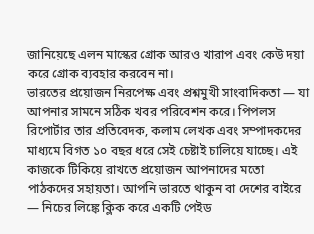জানিয়েছে এলন মাস্কের গ্রোক আরও খারাপ এবং কেউ দয়া করে গ্রোক ব্যবহার করবেন না।
ভারতের প্রয়োজন নিরপেক্ষ এবং প্রশ্নমুখী সাংবাদিকতা — যা আপনার সামনে সঠিক খবর পরিবেশন করে। পিপলস রিপোর্টার তার প্রতিবেদক, কলাম লেখক এবং সম্পাদকদের মাধ্যমে বিগত ১০ বছর ধরে সেই চেষ্টাই চালিয়ে যাচ্ছে। এই কাজকে টিকিয়ে রাখতে প্রয়োজন আপনাদের মতো পাঠকদের সহায়তা। আপনি ভারতে থাকুন বা দেশের বাইরে — নিচের লিঙ্কে ক্লিক করে একটি পেইড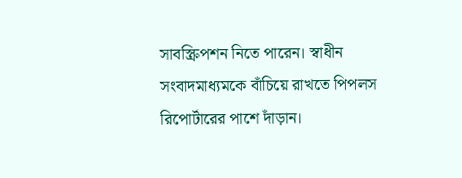সাবস্ক্রিপশন নিতে পারেন। স্বাধীন সংবাদমাধ্যমকে বাঁচিয়ে রাখতে পিপলস রিপোর্টারের পাশে দাঁড়ান।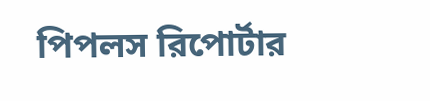পিপলস রিপোর্টার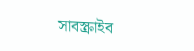সাবস্ক্রাইব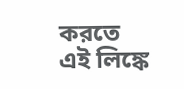করতে এই লিঙ্কে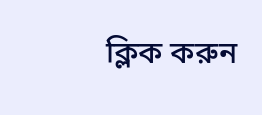ক্লিক করুন